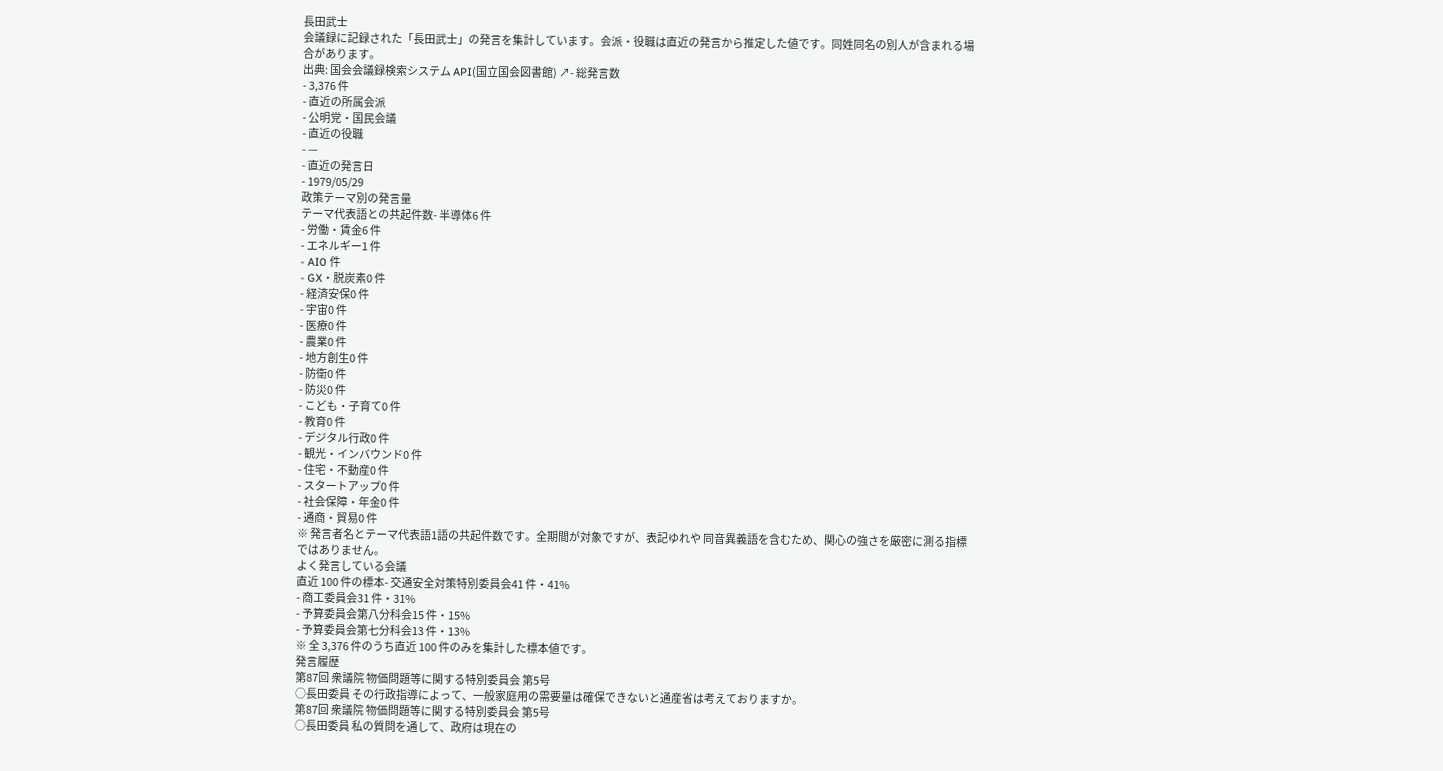長田武士
会議録に記録された「長田武士」の発言を集計しています。会派・役職は直近の発言から推定した値です。同姓同名の別人が含まれる場合があります。
出典: 国会会議録検索システム API(国立国会図書館) ↗- 総発言数
- 3,376 件
- 直近の所属会派
- 公明党・国民会議
- 直近の役職
- —
- 直近の発言日
- 1979/05/29
政策テーマ別の発言量
テーマ代表語との共起件数- 半導体6 件
- 労働・賃金6 件
- エネルギー1 件
- AI0 件
- GX・脱炭素0 件
- 経済安保0 件
- 宇宙0 件
- 医療0 件
- 農業0 件
- 地方創生0 件
- 防衛0 件
- 防災0 件
- こども・子育て0 件
- 教育0 件
- デジタル行政0 件
- 観光・インバウンド0 件
- 住宅・不動産0 件
- スタートアップ0 件
- 社会保障・年金0 件
- 通商・貿易0 件
※ 発言者名とテーマ代表語1語の共起件数です。全期間が対象ですが、表記ゆれや 同音異義語を含むため、関心の強さを厳密に測る指標ではありません。
よく発言している会議
直近 100 件の標本- 交通安全対策特別委員会41 件・41%
- 商工委員会31 件・31%
- 予算委員会第八分科会15 件・15%
- 予算委員会第七分科会13 件・13%
※ 全 3,376 件のうち直近 100 件のみを集計した標本値です。
発言履歴
第87回 衆議院 物価問題等に関する特別委員会 第5号
○長田委員 その行政指導によって、一般家庭用の需要量は確保できないと通産省は考えておりますか。
第87回 衆議院 物価問題等に関する特別委員会 第5号
○長田委員 私の質問を通して、政府は現在の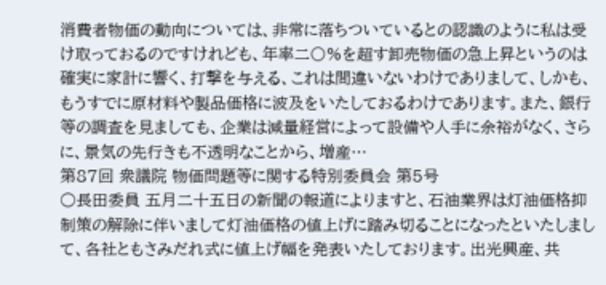消費者物価の動向については、非常に落ちついているとの認識のように私は受け取っておるのですけれども、年率二〇%を超す卸売物価の急上昇というのは確実に家計に響く、打撃を与える、これは間違いないわけでありまして、しかも、もうすでに原材料や製品価格に波及をいたしておるわけであります。また、銀行等の調査を見ましても、企業は減量経営によって設備や人手に余裕がなく、さらに、景気の先行きも不透明なことから、増産…
第87回 衆議院 物価問題等に関する特別委員会 第5号
○長田委員 五月二十五日の新聞の報道によりますと、石油業界は灯油価格抑制策の解除に伴いまして灯油価格の値上げに踏み切ることになったといたしまして、各社ともさみだれ式に値上げ幅を発表いたしております。出光興産、共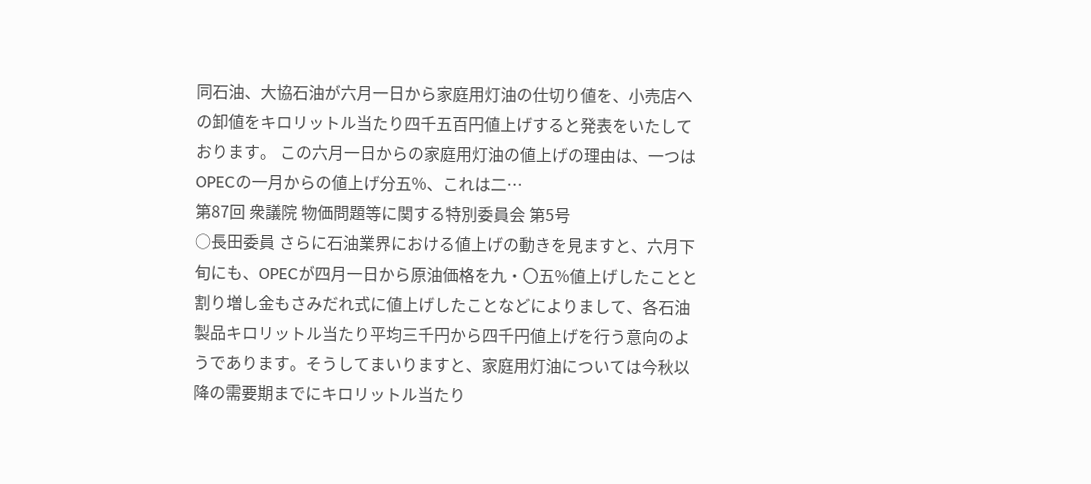同石油、大協石油が六月一日から家庭用灯油の仕切り値を、小売店への卸値をキロリットル当たり四千五百円値上げすると発表をいたしております。 この六月一日からの家庭用灯油の値上げの理由は、一つはOPECの一月からの値上げ分五%、これは二…
第87回 衆議院 物価問題等に関する特別委員会 第5号
○長田委員 さらに石油業界における値上げの動きを見ますと、六月下旬にも、OPECが四月一日から原油価格を九・〇五%値上げしたことと割り増し金もさみだれ式に値上げしたことなどによりまして、各石油製品キロリットル当たり平均三千円から四千円値上げを行う意向のようであります。そうしてまいりますと、家庭用灯油については今秋以降の需要期までにキロリットル当たり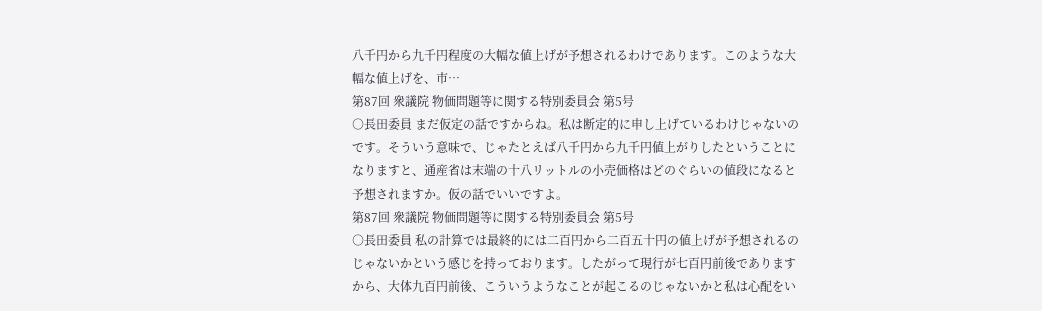八千円から九千円程度の大幅な値上げが予想されるわけであります。このような大幅な値上げを、市…
第87回 衆議院 物価問題等に関する特別委員会 第5号
○長田委員 まだ仮定の話ですからね。私は断定的に申し上げているわけじゃないのです。そういう意味で、じゃたとえば八千円から九千円値上がりしたということになりますと、通産省は末端の十八リットルの小売価格はどのぐらいの値段になると予想されますか。仮の話でいいですよ。
第87回 衆議院 物価問題等に関する特別委員会 第5号
○長田委員 私の計算では最終的には二百円から二百五十円の値上げが予想されるのじゃないかという感じを持っております。したがって現行が七百円前後でありますから、大体九百円前後、こういうようなことが起こるのじゃないかと私は心配をい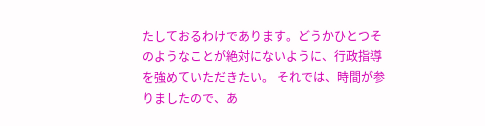たしておるわけであります。どうかひとつそのようなことが絶対にないように、行政指導を強めていただきたい。 それでは、時間が参りましたので、あ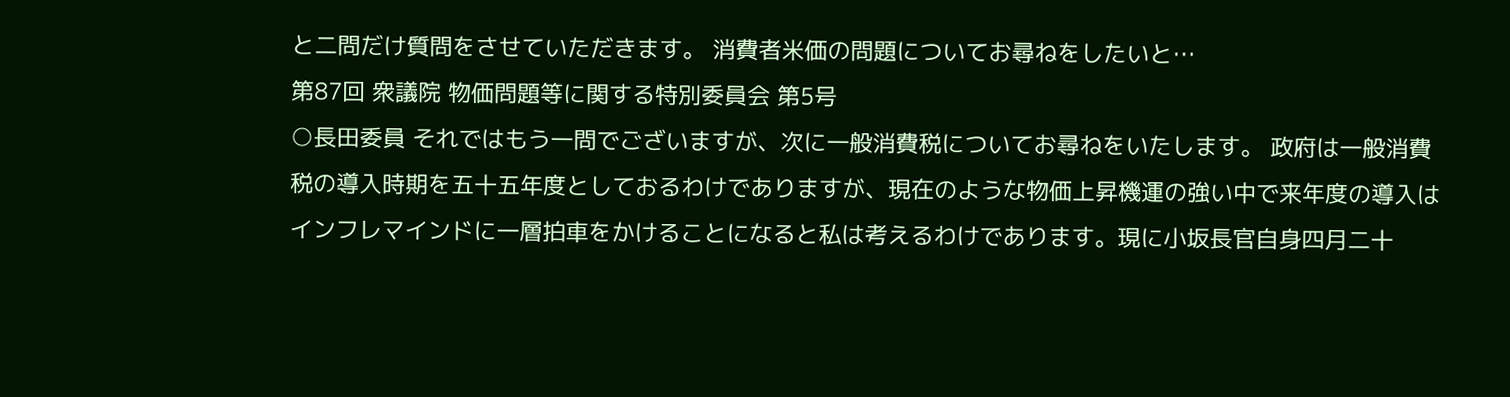と二問だけ質問をさせていただきます。 消費者米価の問題についてお尋ねをしたいと…
第87回 衆議院 物価問題等に関する特別委員会 第5号
○長田委員 それではもう一問でございますが、次に一般消費税についてお尋ねをいたします。 政府は一般消費税の導入時期を五十五年度としておるわけでありますが、現在のような物価上昇機運の強い中で来年度の導入はインフレマインドに一層拍車をかけることになると私は考えるわけであります。現に小坂長官自身四月二十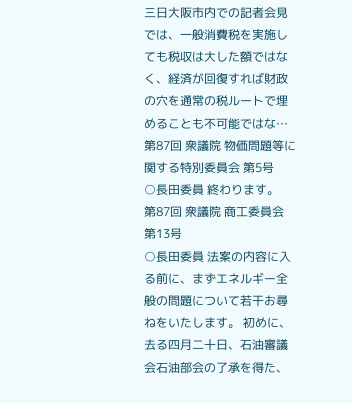三日大阪市内での記者会見では、一般消費税を実施しても税収は大した額ではなく、経済が回復すれば財政の穴を通常の税ルートで埋めることも不可能ではな…
第87回 衆議院 物価問題等に関する特別委員会 第5号
○長田委員 終わります。
第87回 衆議院 商工委員会 第13号
○長田委員 法案の内容に入る前に、まずエネルギー全般の問題について若干お尋ねをいたします。 初めに、去る四月二十日、石油審議会石油部会の了承を得た、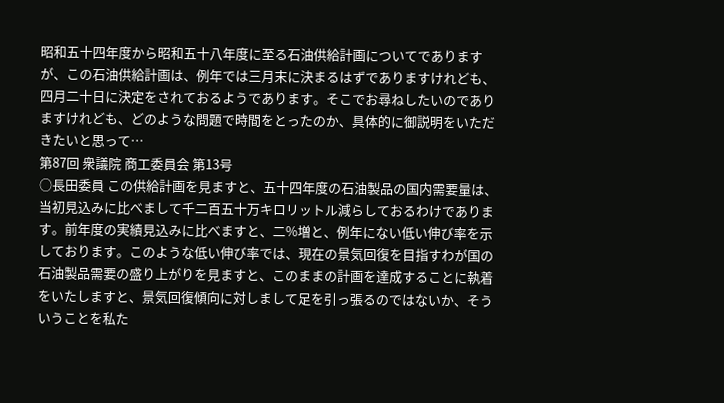昭和五十四年度から昭和五十八年度に至る石油供給計画についてでありますが、この石油供給計画は、例年では三月末に決まるはずでありますけれども、四月二十日に決定をされておるようであります。そこでお尋ねしたいのでありますけれども、どのような問題で時間をとったのか、具体的に御説明をいただきたいと思って…
第87回 衆議院 商工委員会 第13号
○長田委員 この供給計画を見ますと、五十四年度の石油製品の国内需要量は、当初見込みに比べまして千二百五十万キロリットル減らしておるわけであります。前年度の実績見込みに比べますと、二%増と、例年にない低い伸び率を示しております。このような低い伸び率では、現在の景気回復を目指すわが国の石油製品需要の盛り上がりを見ますと、このままの計画を達成することに執着をいたしますと、景気回復傾向に対しまして足を引っ張るのではないか、そういうことを私た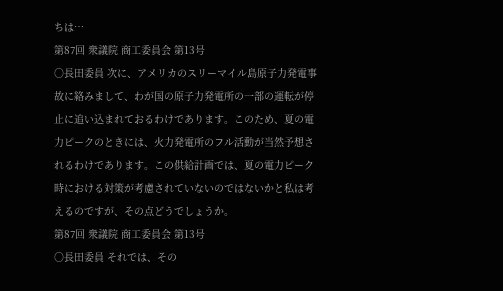ちは…
第87回 衆議院 商工委員会 第13号
○長田委員 次に、アメリカのスリーマイル島原子力発電事故に絡みまして、わが国の原子力発電所の一部の運転が停止に追い込まれておるわけであります。このため、夏の電力ピークのときには、火力発電所のフル活動が当然予想されるわけであります。この供給計画では、夏の電力ピーク時における対策が考慮されていないのではないかと私は考えるのですが、その点どうでしょうか。
第87回 衆議院 商工委員会 第13号
○長田委員 それでは、その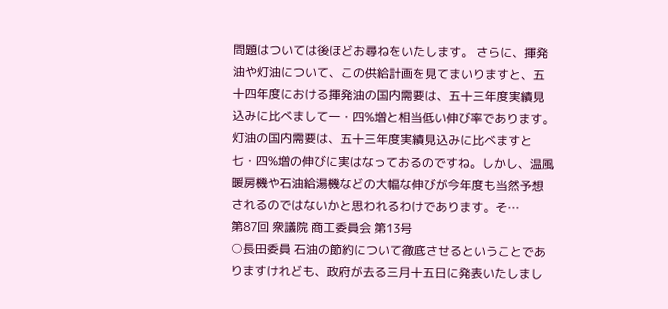問題はついては後ほどお尋ねをいたします。 さらに、揮発油や灯油について、この供給計画を見てまいりますと、五十四年度における揮発油の国内需要は、五十三年度実績見込みに比べまして一・四%増と相当低い伸び率であります。灯油の国内需要は、五十三年度実績見込みに比べますと七・四%増の伸びに実はなっておるのですね。しかし、温風暖房機や石油給湯機などの大幅な伸びが今年度も当然予想されるのではないかと思われるわけであります。そ…
第87回 衆議院 商工委員会 第13号
○長田委員 石油の節約について徹底させるということでありますけれども、政府が去る三月十五日に発表いたしまし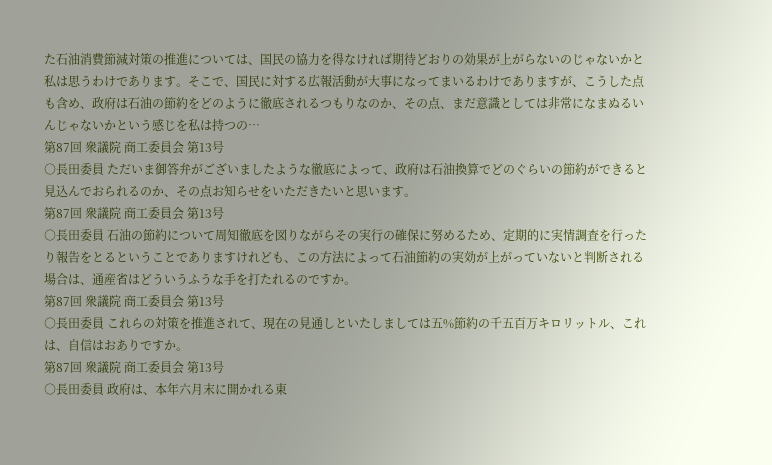た石油消費節減対策の推進については、国民の協力を得なければ期待どおりの効果が上がらないのじゃないかと私は思うわけであります。そこで、国民に対する広報活動が大事になってまいるわけでありますが、こうした点も含め、政府は石油の節約をどのように徹底されるつもりなのか、その点、まだ意識としては非常になまぬるいんじゃないかという感じを私は持つの…
第87回 衆議院 商工委員会 第13号
○長田委員 ただいま御答弁がございましたような徹底によって、政府は石油換算でどのぐらいの節約ができると見込んでおられるのか、その点お知らせをいただきたいと思います。
第87回 衆議院 商工委員会 第13号
○長田委員 石油の節約について周知徹底を図りながらその実行の確保に努めるため、定期的に実情調査を行ったり報告をとるということでありますけれども、この方法によって石油節約の実効が上がっていないと判断される場合は、通産省はどういうふうな手を打たれるのですか。
第87回 衆議院 商工委員会 第13号
○長田委員 これらの対策を推進されて、現在の見通しといたしましては五%節約の千五百万キロリットル、これは、自信はおありですか。
第87回 衆議院 商工委員会 第13号
○長田委員 政府は、本年六月末に開かれる東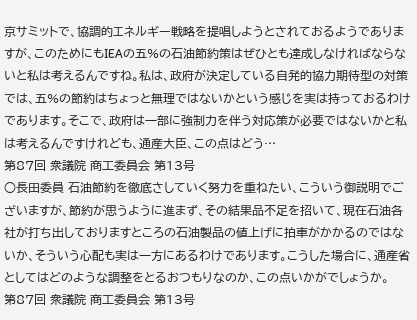京サミットで、協調的エネルギー戦略を提唱しようとされておるようでありますが、このためにもIEAの五%の石油節約策はぜひとも達成しなければならないと私は考えるんですね。私は、政府が決定している自発的協力期待型の対策では、五%の節約はちょっと無理ではないかという感じを実は持っておるわけであります。そこで、政府は一部に強制力を伴う対応策が必要ではないかと私は考えるんですけれども、通産大臣、この点はどう…
第87回 衆議院 商工委員会 第13号
○長田委員 石油節約を徹底さしていく努力を重ねたい、こういう御説明でございますが、節約が思うように進まず、その結果品不足を招いて、現在石油各社が打ち出しておりますところの石油製品の値上げに拍車がかかるのではないか、そういう心配も実は一方にあるわけであります。こうした場合に、通産省としてはどのような調整をとるおつもりなのか、この点いかがでしょうか。
第87回 衆議院 商工委員会 第13号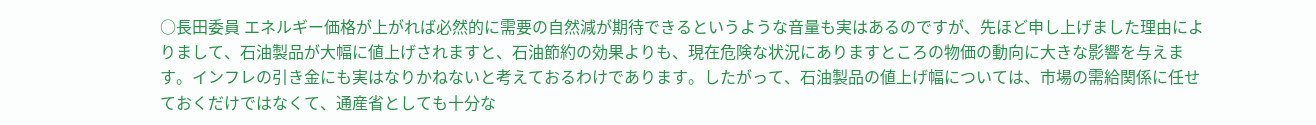○長田委員 エネルギー価格が上がれば必然的に需要の自然減が期待できるというような音量も実はあるのですが、先ほど申し上げました理由によりまして、石油製品が大幅に値上げされますと、石油節約の効果よりも、現在危険な状況にありますところの物価の動向に大きな影響を与えます。インフレの引き金にも実はなりかねないと考えておるわけであります。したがって、石油製品の値上げ幅については、市場の需給関係に任せておくだけではなくて、通産省としても十分な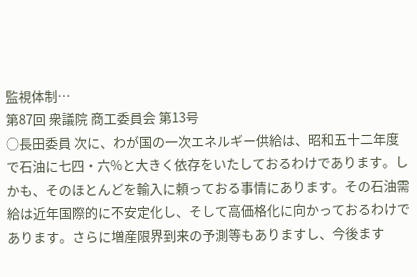監視体制…
第87回 衆議院 商工委員会 第13号
○長田委員 次に、わが国の一次エネルギー供給は、昭和五十二年度で石油に七四・六%と大きく依存をいたしておるわけであります。しかも、そのほとんどを輸入に頼っておる事情にあります。その石油需給は近年国際的に不安定化し、そして高価格化に向かっておるわけであります。さらに増産限界到来の予測等もありますし、今後ます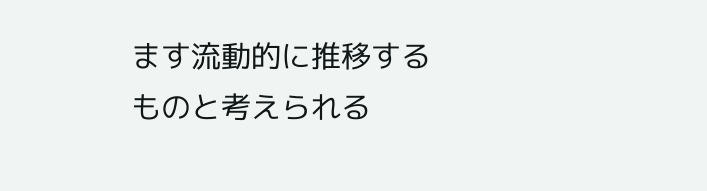ます流動的に推移するものと考えられる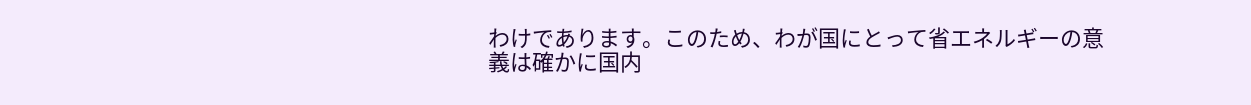わけであります。このため、わが国にとって省エネルギーの意義は確かに国内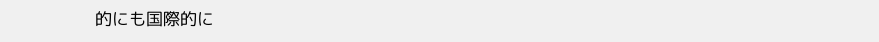的にも国際的に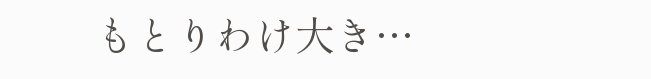もとりわけ大き…